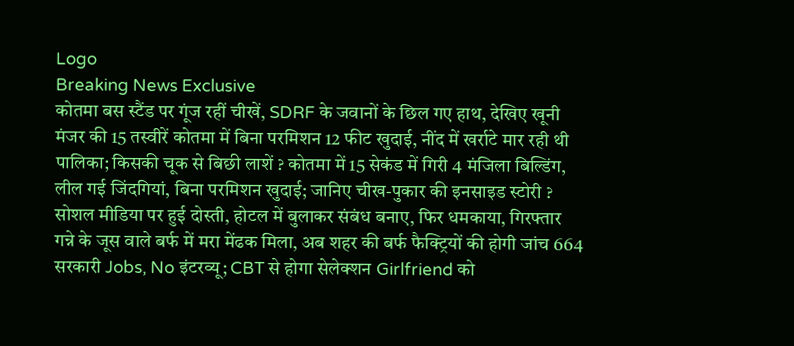Logo
Breaking News Exclusive
कोतमा बस स्टैंड पर गूंज रहीं चीखें, SDRF के जवानों के छिल गए हाथ, देखिए खूनी मंजर की 15 तस्वीरें कोतमा में बिना परमिशन 12 फीट खुदाई, नींद में खर्राटे मार रही थी पालिका; किसकी चूक से बिछी लाशें ? कोतमा में 15 सेकंड में गिरी 4 मंजिला बिल्डिंग, लील गई जिंदगियां, बिना परमिशन खुदाई; जानिए चीख-पुकार की इनसाइड स्टोरी ? सोशल मीडिया पर हुई दोस्ती, होटल में बुलाकर संबंध बनाए, फिर धमकाया, गिरफ्तार गन्ने के जूस वाले बर्फ में मरा मेंढक मिला, अब शहर की बर्फ फैक्ट्रियों की होगी जांच 664 सरकारी Jobs, No इंटरव्यू; CBT से होगा सेलेक्शन Girlfriend को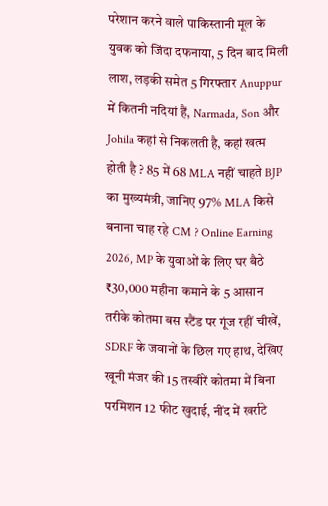परेशान करने वाले पाकिस्तानी मूल के युवक को जिंदा दफनाया, 5 दिन बाद मिली लाश, लड़की समेत 5 गिरफ्तार Anuppur में कितनी नदियां हैं, Narmada, Son और Johila कहां से निकलती है, कहां खत्म होती है ? 85 में 68 MLA नहीं चाहते BJP का मुख्यमंत्री, जानिए 97% MLA किसे बनाना चाह रहे CM ? Online Earning 2026, MP के युवाओं के लिए घर बैठे ₹30,000 महीना कमाने के 5 आसान तरीके कोतमा बस स्टैंड पर गूंज रहीं चीखें, SDRF के जवानों के छिल गए हाथ, देखिए खूनी मंजर की 15 तस्वीरें कोतमा में बिना परमिशन 12 फीट खुदाई, नींद में खर्राटे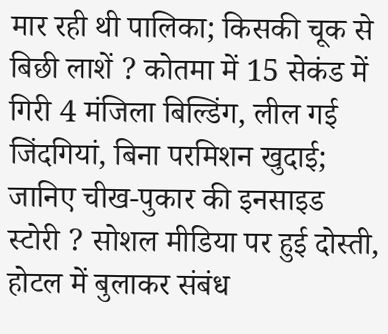मार रही थी पालिका; किसकी चूक से बिछी लाशें ? कोतमा में 15 सेकंड में गिरी 4 मंजिला बिल्डिंग, लील गई जिंदगियां, बिना परमिशन खुदाई; जानिए चीख-पुकार की इनसाइड स्टोरी ? सोशल मीडिया पर हुई दोस्ती, होटल में बुलाकर संबंध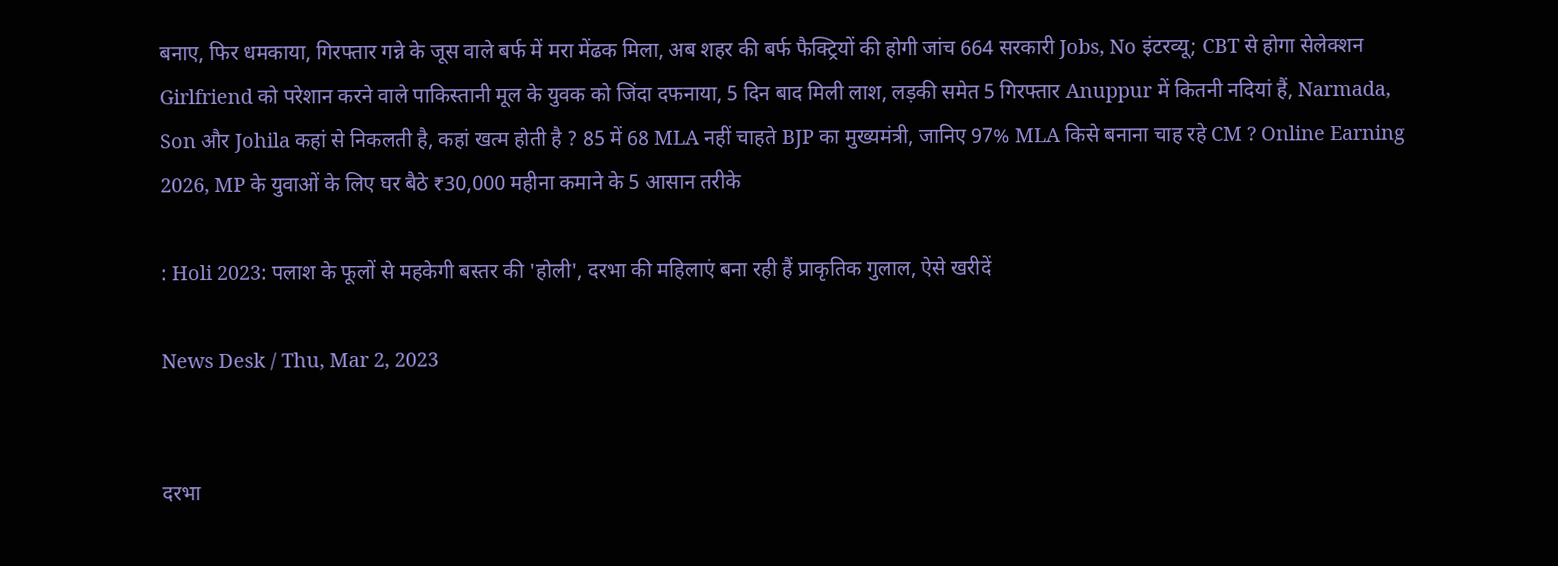बनाए, फिर धमकाया, गिरफ्तार गन्ने के जूस वाले बर्फ में मरा मेंढक मिला, अब शहर की बर्फ फैक्ट्रियों की होगी जांच 664 सरकारी Jobs, No इंटरव्यू; CBT से होगा सेलेक्शन Girlfriend को परेशान करने वाले पाकिस्तानी मूल के युवक को जिंदा दफनाया, 5 दिन बाद मिली लाश, लड़की समेत 5 गिरफ्तार Anuppur में कितनी नदियां हैं, Narmada, Son और Johila कहां से निकलती है, कहां खत्म होती है ? 85 में 68 MLA नहीं चाहते BJP का मुख्यमंत्री, जानिए 97% MLA किसे बनाना चाह रहे CM ? Online Earning 2026, MP के युवाओं के लिए घर बैठे ₹30,000 महीना कमाने के 5 आसान तरीके

: Holi 2023: पलाश के फूलों से महकेगी बस्तर की 'होली', दरभा की महिलाएं बना रही हैं प्राकृतिक गुलाल, ऐसे खरीदें

News Desk / Thu, Mar 2, 2023


दरभा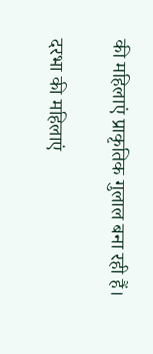की महिलाएं प्राकृतिक गुलाल बना रही हैं।

दरभा की महिलाएं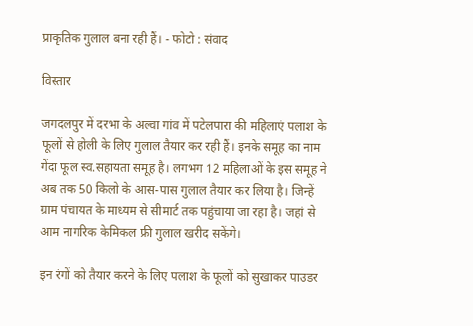प्राकृतिक गुलाल बना रही हैं। - फोटो : संवाद

विस्तार

जगदलपुर में दरभा के अल्वा गांव में पटेलपारा की महिलाएं पलाश के फूलों से होली के लिए गुलाल तैयार कर रही हैं। इनके समूह का नाम गेंदा फूल स्व.सहायता समूह है। लगभग 12 महिलाओं के इस समूह ने अब तक 50 किलो के आस-पास गुलाल तैयार कर लिया है। जिन्हें ग्राम पंचायत के माध्यम से सीमार्ट तक पहुंचाया जा रहा है। जहां से आम नागरिक केमिकल फ्री गुलाल खरीद सकेंगे।

इन रंगों को तैयार करने के लिए पलाश के फूलों को सुखाकर पाउडर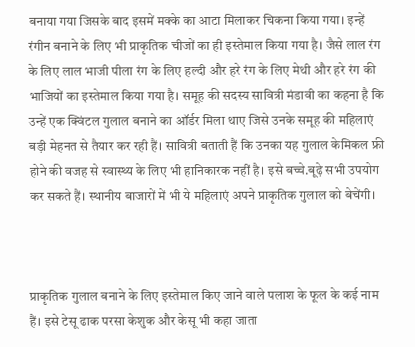बनाया गया जिसके बाद इसमें मक्के का आटा मिलाकर चिकना किया गया। इन्हें रंगीन बनाने के लिए भी प्राकृतिक चीजों का ही इस्तेमाल किया गया है। जैसे लाल रंग के लिए लाल भाजी पीला रंग के लिए हल्दी और हरे रंग के लिए मेथी और हरे रंग की भाजियों का इस्तेमाल किया गया है। समूह की सदस्य सावित्री मंडावी का कहना है कि उन्हें एक क्विंटल गुलाल बनाने का ऑर्डर मिला थाए जिसे उनके समूह की महिलाएं बड़ी मेहनत से तैयार कर रही हैं। सावित्री बताती हैं कि उनका यह गुलाल केमिकल फ्री होने की वजह से स्वास्थ्य के लिए भी हानिकारक नहीं है। इसे बच्चे.बूढ़े सभी उपयोग कर सकते हैं। स्थानीय बाजारों में भी ये महिलाएं अपने प्राकृतिक गुलाल को बेचेंगी।



प्राकृतिक गुलाल बनाने के लिए इस्तेमाल किए जाने वाले पलाश के फूल के कई नाम हैं। इसे टेसू ढाक परसा केशुक और केसू भी कहा जाता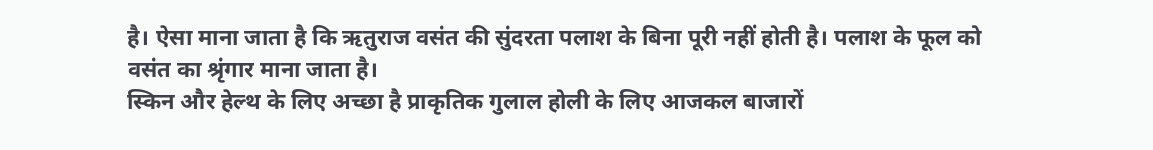है। ऐसा माना जाता है कि ऋतुराज वसंत की सुंदरता पलाश के बिना पूरी नहीं होती है। पलाश के फूल को वसंत का श्रृंगार माना जाता है।
स्किन और हेल्थ के लिए अच्छा है प्राकृतिक गुलाल होली के लिए आजकल बाजारों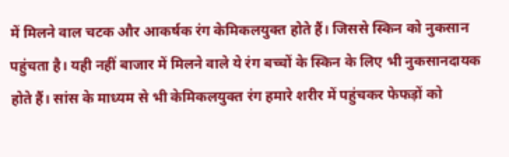में मिलने वाल चटक और आकर्षक रंग केमिकलयुक्त होते हैं। जिससे स्किन को नुकसान पहुंचता है। यही नहीं बाजार में मिलने वाले ये रंग बच्चों के स्किन के लिए भी नुकसानदायक होते हैं। सांस के माध्यम से भी केमिकलयुक्त रंग हमारे शरीर में पहुंचकर फेफड़ों को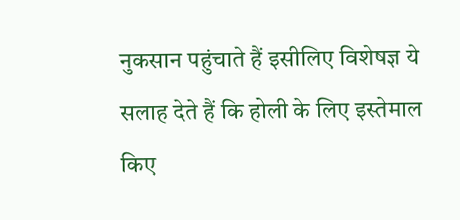नुकसान पहुंचाते हैं इसीलिए विशेषज्ञ ये सलाह देते हैं कि होली के लिए इस्तेमाल किए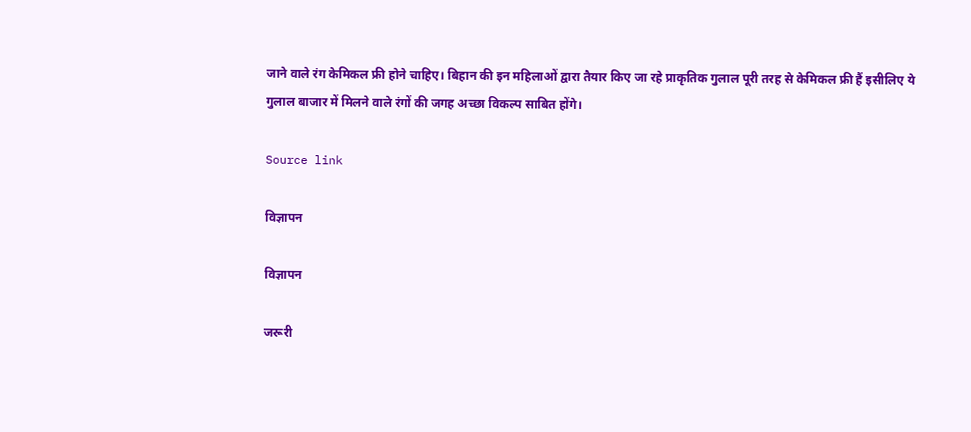जाने वाले रंग केमिकल फ्री होने चाहिए। बिहान की इन महिलाओं द्वारा तैयार किए जा रहे प्राकृतिक गुलाल पूरी तरह से केमिकल फ्री हैं इसीलिए ये गुलाल बाजार में मिलने वाले रंगों की जगह अच्छा विकल्प साबित होंगे।

Source link

विज्ञापन

विज्ञापन

जरूरी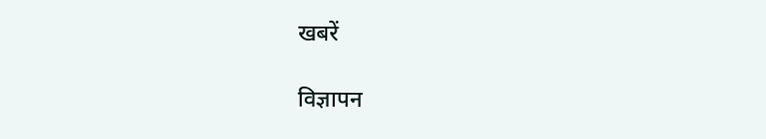खबरें

विज्ञापन